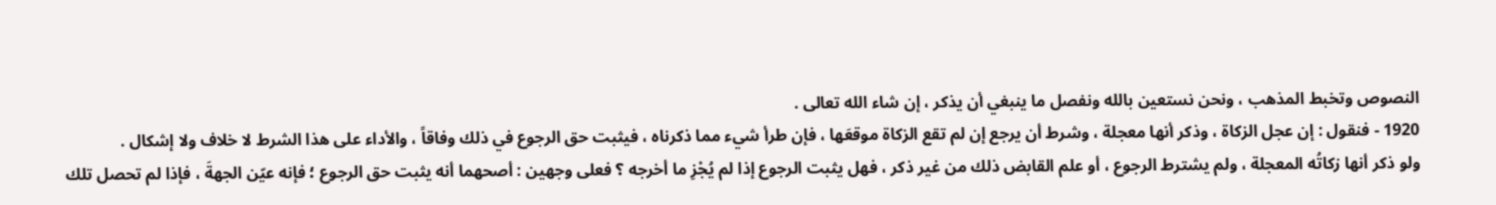النصوص وتخبط المذهب ، ونحن نستعين بالله ونفصل ما ينبغي أن يذكر ، إن شاء الله تعالى .
1920 - فنقول : إن عجل الزكاة ، وذكر أنها معجلة ، وشرط أن يرجع إن لم تقع الزكاة موقعَها ، فإن طرأ شيء مما ذكرناه ، فيثبت حق الرجوع في ذلك وفاقاً ، والأداء على هذا الشرط لا خلاف ولا إشكال .
ولو ذكر أنها زكاتُه المعجلة ، ولم يشترط الرجوع ، أو علم القابض ذلك من غير ذكر ، فهل يثبت الرجوع إذا لم يُجْزِ ما أخرجه ؟ فعلى وجهين : أصحهما أنه يثبت حق الرجوع ؛ فإنه عيّن الجهةَ ، فإذا لم تحصل تلك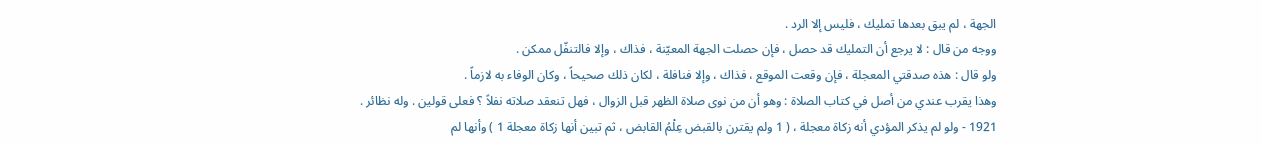الجهة ، لم يبق بعدها تمليك ، فليس إلا الرد .
ووجه من قال : لا يرجع أن التمليك قد حصل ، فإن حصلت الجهة المعيّنة ، فذاك ، وإلا فالتنفّل ممكن .
ولو قال : هذه صدقتي المعجلة ، فإن وقعت الموقع ، فذاك ، وإلا فنافلة ، لكان ذلك صحيحاً ، وكان الوفاء به لازماً .
وهذا يقرب عندي من أصل في كتاب الصلاة : وهو أن من نوى صلاة الظهر قبل الزوال ، فهل تنعقد صلاته نفلاً ؟ فعلى قولين . وله نظائر .
1921 - ولو لم يذكر المؤدي أنه زكاة معجلة ، ( 1 ولم يقترن بالقبض عِلْمُ القابض ، ثم تبين أنها زكاة معجلة 1 ) وأنها لم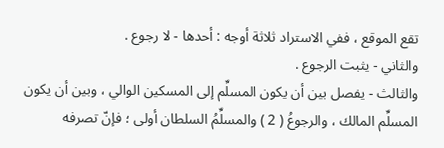تقع الموقع ، ففي الاستراد ثلاثة أوجه : أحدها - لا رجوع .
والثاني - يثبت الرجوع .
والثالث - يفصل بين أن يكون المسلِّم إلى المسكين الوالي ، وبين أن يكون المسلِّم المالك ، والرجوعُ ( 2 ) والمسلِّمُ السلطان أولى ؛ فإنّ تصرفه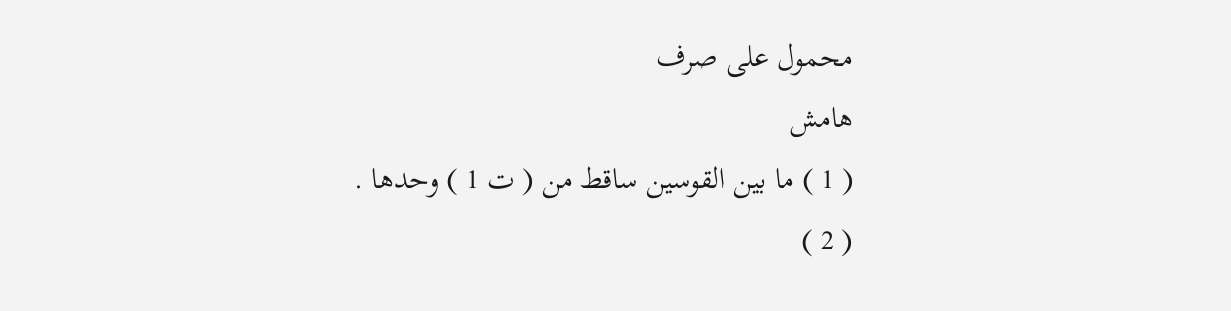محمول على صرف
هامش
( 1 ) ما بين القوسين ساقط من ( ت 1 ) وحدها .
( 2 )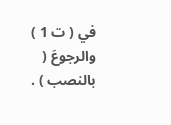في ( ت 1 ) والرجوعَ ( بالنصب ) .